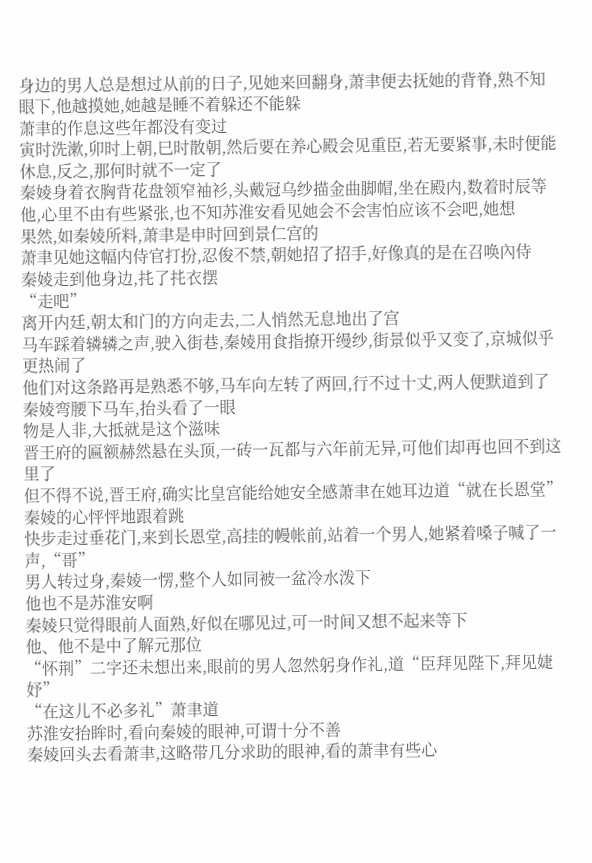身边的男人总是想过从前的日子,见她来回翻身,萧聿便去抚她的背脊,熟不知眼下,他越摸她,她越是睡不着躲还不能躲
萧聿的作息这些年都没有变过
寅时洗漱,卯时上朝,巳时散朝,然后要在养心殿会见重臣,若无要紧事,未时便能休息,反之,那何时就不一定了
秦婈身着衣胸背花盘领窄袖衫,头戴冠乌纱描金曲脚帽,坐在殿内,数着时辰等他,心里不由有些紧张,也不知苏淮安看见她会不会害怕应该不会吧,她想
果然,如秦婈所料,萧聿是申时回到景仁宫的
萧聿见她这幅内侍官打扮,忍俊不禁,朝她招了招手,好像真的是在召唤內侍
秦婈走到他身边,扥了扥衣摆
“走吧”
离开内廷,朝太和门的方向走去,二人悄然无息地出了宫
马车踩着辚辚之声,驶入街巷,秦婈用食指撩开缦纱,街景似乎又变了,京城似乎更热闹了
他们对这条路再是熟悉不够,马车向左转了两回,行不过十丈,两人便默道到了
秦婈弯腰下马车,抬头看了一眼
物是人非,大抵就是这个滋味
晋王府的匾额赫然悬在头顶,一砖一瓦都与六年前无异,可他们却再也回不到这里了
但不得不说,晋王府,确实比皇宫能给她安全感萧聿在她耳边道“就在长恩堂”
秦婈的心怦怦地跟着跳
快步走过垂花门,来到长恩堂,高挂的幔帐前,站着一个男人,她紧着嗓子喊了一声,“哥”
男人转过身,秦婈一愣,整个人如同被一盆冷水泼下
他也不是苏淮安啊
秦婈只觉得眼前人面熟,好似在哪见过,可一时间又想不起来等下
他、他不是中了解元那位
“怀荆”二字还未想出来,眼前的男人忽然躬身作礼,道“臣拜见陛下,拜见婕妤”
“在这儿不必多礼”萧聿道
苏淮安抬眸时,看向秦婈的眼神,可谓十分不善
秦婈回头去看萧聿,这略带几分求助的眼神,看的萧聿有些心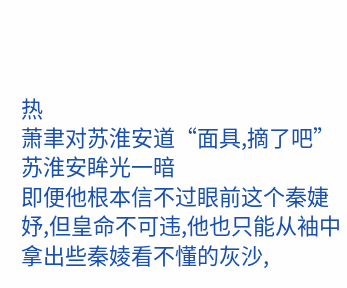热
萧聿对苏淮安道“面具,摘了吧”
苏淮安眸光一暗
即便他根本信不过眼前这个秦婕妤,但皇命不可违,他也只能从袖中拿出些秦婈看不懂的灰沙,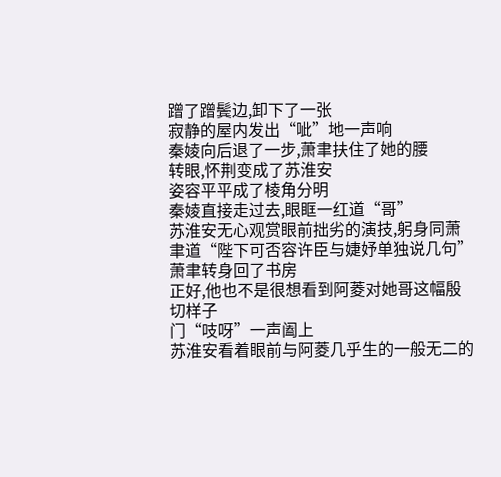蹭了蹭鬓边,卸下了一张
寂静的屋内发出“呲”地一声响
秦婈向后退了一步,萧聿扶住了她的腰
转眼,怀荆变成了苏淮安
姿容平平成了棱角分明
秦婈直接走过去,眼眶一红道“哥”
苏淮安无心观赏眼前拙劣的演技,躬身同萧聿道“陛下可否容许臣与婕妤单独说几句”
萧聿转身回了书房
正好,他也不是很想看到阿菱对她哥这幅殷切样子
门“吱呀”一声阖上
苏淮安看着眼前与阿菱几乎生的一般无二的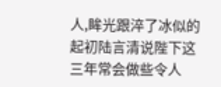人,眸光跟淬了冰似的起初陆言清说陛下这三年常会做些令人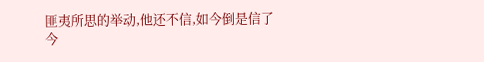匪夷所思的举动,他还不信,如今倒是信了
今